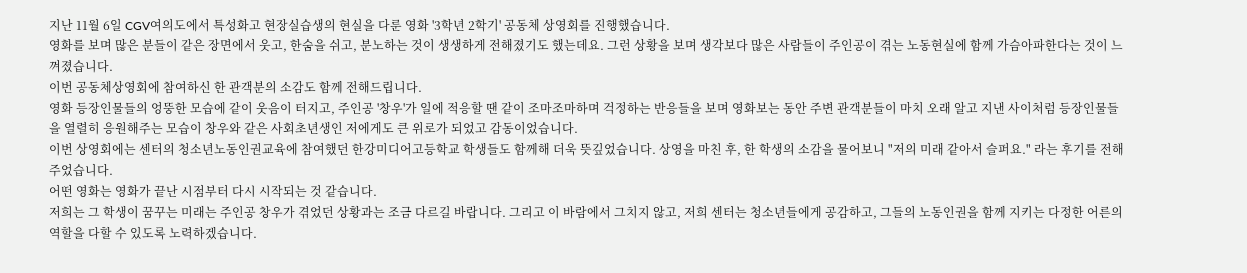지난 11월 6일 CGV여의도에서 특성화고 현장실습생의 현실을 다룬 영화 '3학년 2학기' 공동체 상영회를 진행했습니다.
영화를 보며 많은 분들이 같은 장면에서 웃고, 한숨을 쉬고, 분노하는 것이 생생하게 전해졌기도 했는데요. 그런 상황을 보며 생각보다 많은 사람들이 주인공이 겪는 노동현실에 함께 가슴아파한다는 것이 느껴졌습니다.
이번 공동체상영회에 참여하신 한 관객분의 소감도 함께 전해드립니다.
영화 등장인물들의 엉뚱한 모습에 같이 웃음이 터지고, 주인공 '창우'가 일에 적응할 땐 같이 조마조마하며 걱정하는 반응들을 보며 영화보는 동안 주변 관객분들이 마치 오래 알고 지낸 사이처럼 등장인물들을 열렬히 응원해주는 모습이 창우와 같은 사회초년생인 저에게도 큰 위로가 되었고 감동이었습니다.
이번 상영회에는 센터의 청소년노동인권교육에 참여했던 한강미디어고등학교 학생들도 함께해 더욱 뜻깊었습니다. 상영을 마친 후, 한 학생의 소감을 물어보니 "저의 미래 같아서 슬퍼요." 라는 후기를 전해주었습니다.
어떤 영화는 영화가 끝난 시점부터 다시 시작되는 것 같습니다.
저희는 그 학생이 꿈꾸는 미래는 주인공 창우가 겪었던 상황과는 조금 다르길 바랍니다. 그리고 이 바람에서 그치지 않고, 저희 센터는 청소년들에게 공감하고, 그들의 노동인권을 함께 지키는 다정한 어른의 역할을 다할 수 있도록 노력하겠습니다.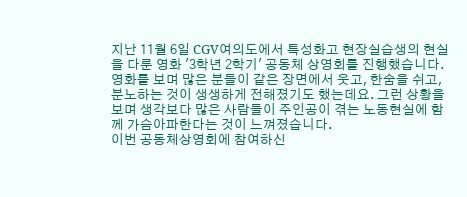지난 11월 6일 CGV여의도에서 특성화고 현장실습생의 현실을 다룬 영화 '3학년 2학기' 공동체 상영회를 진행했습니다.
영화를 보며 많은 분들이 같은 장면에서 웃고, 한숨을 쉬고, 분노하는 것이 생생하게 전해졌기도 했는데요. 그런 상황을 보며 생각보다 많은 사람들이 주인공이 겪는 노동현실에 함께 가슴아파한다는 것이 느껴졌습니다.
이번 공동체상영회에 참여하신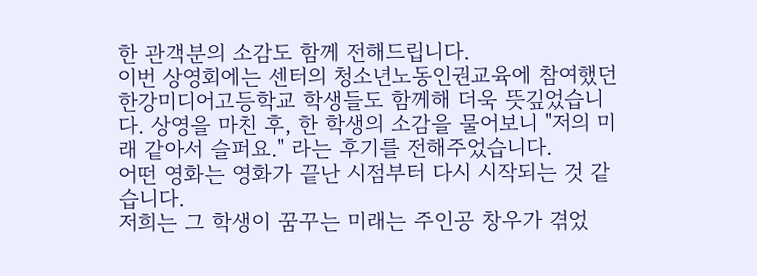한 관객분의 소감도 함께 전해드립니다.
이번 상영회에는 센터의 청소년노동인권교육에 참여했던 한강미디어고등학교 학생들도 함께해 더욱 뜻깊었습니다. 상영을 마친 후, 한 학생의 소감을 물어보니 "저의 미래 같아서 슬퍼요." 라는 후기를 전해주었습니다.
어떤 영화는 영화가 끝난 시점부터 다시 시작되는 것 같습니다.
저희는 그 학생이 꿈꾸는 미래는 주인공 창우가 겪었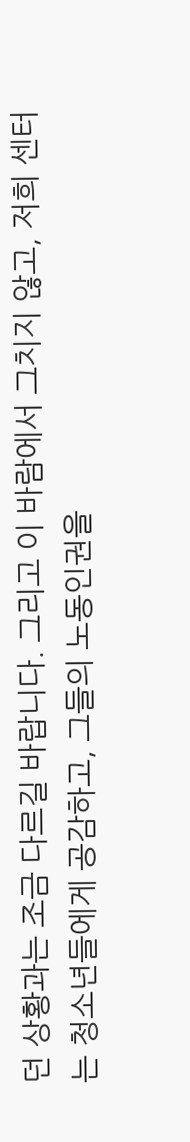던 상황과는 조금 다르길 바랍니다. 그리고 이 바람에서 그치지 않고, 저희 센터는 청소년들에게 공감하고, 그들의 노동인권을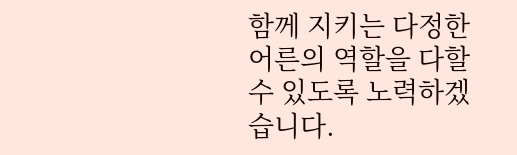함께 지키는 다정한 어른의 역할을 다할 수 있도록 노력하겠습니다.